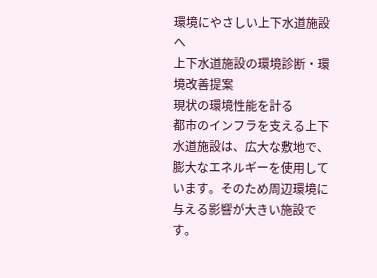環境にやさしい上下水道施設へ
上下水道施設の環境診断・環境改善提案
現状の環境性能を計る
都市のインフラを支える上下水道施設は、広大な敷地で、膨大なエネルギーを使用しています。そのため周辺環境に与える影響が大きい施設です。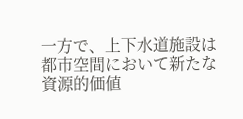一方で、上下水道施設は都市空間において新たな資源的価値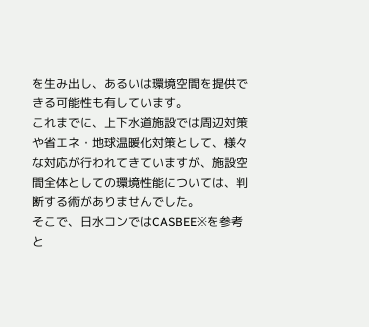を生み出し、あるいは環境空間を提供できる可能性も有しています。
これまでに、上下水道施設では周辺対策や省エネ・地球温暖化対策として、様々な対応が行われてきていますが、施設空間全体としての環境性能については、判断する術がありませんでした。
そこで、日水コンではCASBEE※を参考と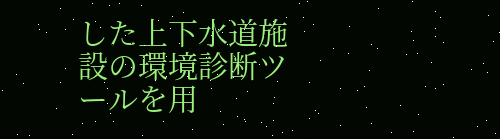した上下水道施設の環境診断ツールを用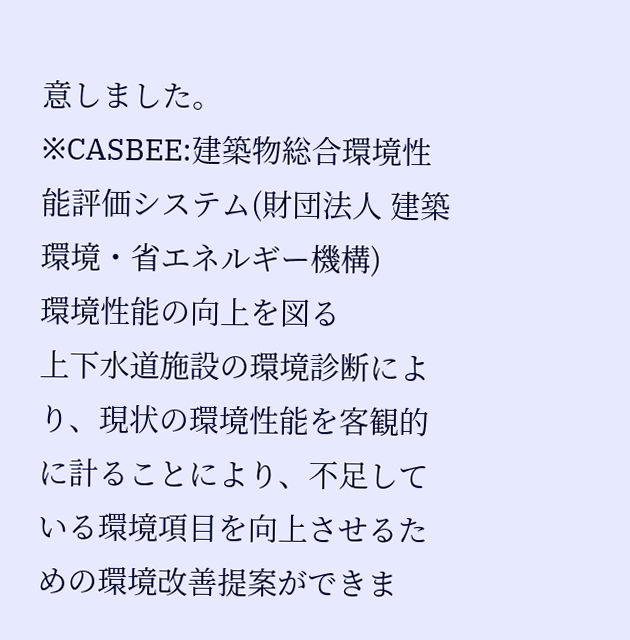意しました。
※CASBEE:建築物総合環境性能評価システム(財団法人 建築環境・省エネルギー機構)
環境性能の向上を図る
上下水道施設の環境診断により、現状の環境性能を客観的に計ることにより、不足している環境項目を向上させるための環境改善提案ができま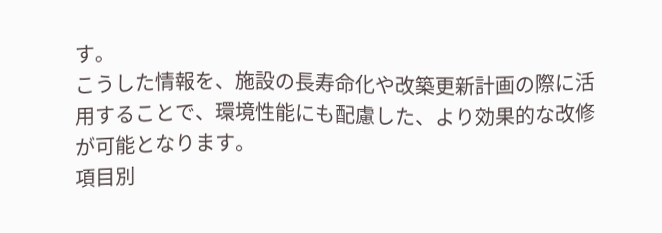す。
こうした情報を、施設の長寿命化や改築更新計画の際に活用することで、環境性能にも配慮した、より効果的な改修が可能となります。
項目別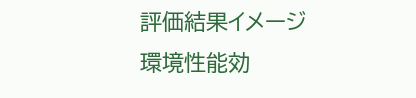評価結果イメージ
環境性能効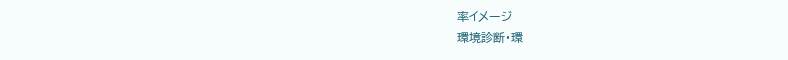率イメージ
環境診断・環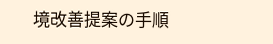境改善提案の手順